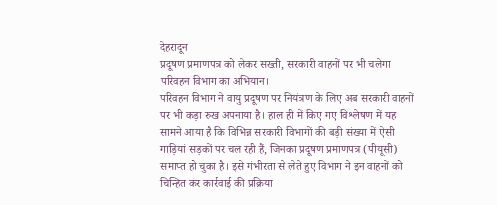देहरादून
प्रदूषण प्रमाणपत्र को लेकर सख्ती, सरकारी वाहनों पर भी चलेगा परिवहन विभाग का अभियान।
परिवहन विभाग ने वायु प्रदूषण पर नियंत्रण के लिए अब सरकारी वाहनों पर भी कड़ा रुख अपनाया है। हाल ही में किए गए विश्लेषण में यह सामने आया है कि विभिन्न सरकारी विभागों की बड़ी संख्या में ऐसी गाड़ियां सड़कों पर चल रही हैं, जिनका प्रदूषण प्रमाणपत्र (पीयूसी) समाप्त हो चुका है। इसे गंभीरता से लेते हुए विभाग ने इन वाहनों को चिन्हित कर कार्रवाई की प्रक्रिया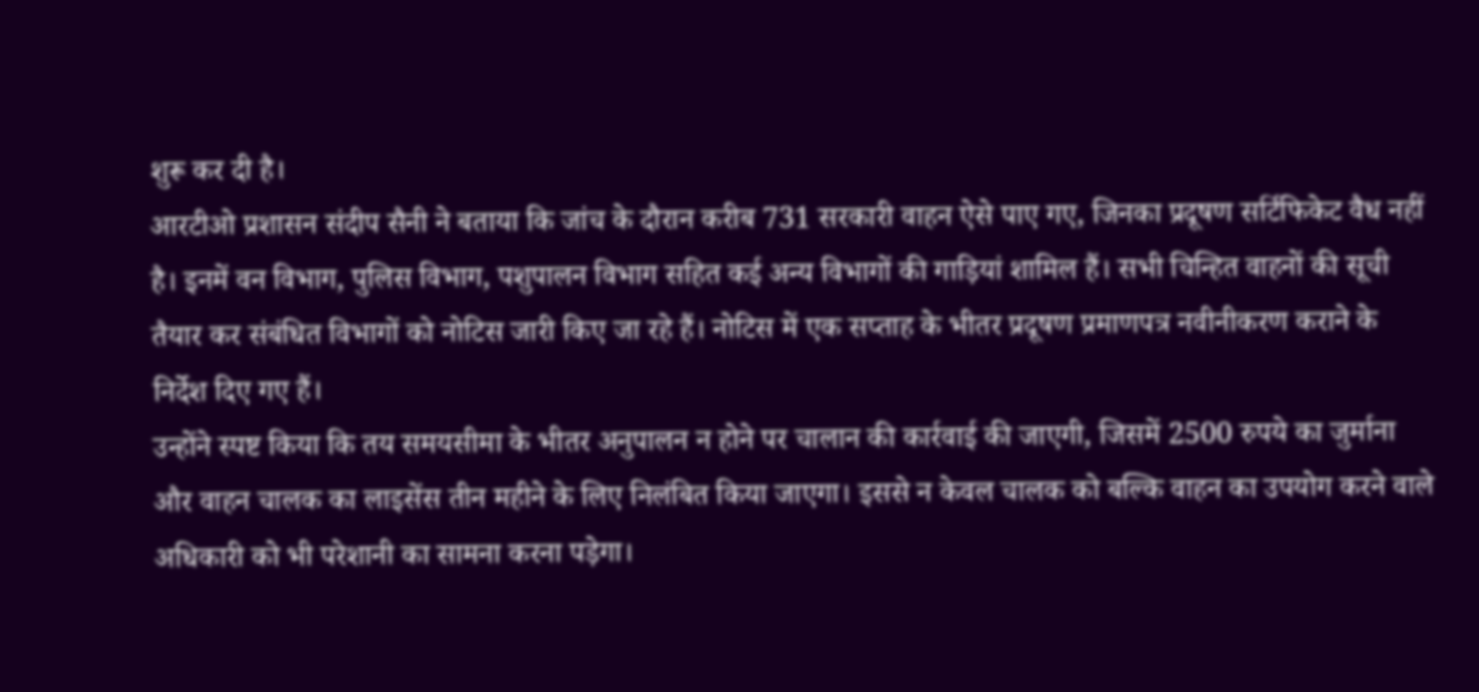शुरू कर दी है।
आरटीओ प्रशासन संदीप सैनी ने बताया कि जांच के दौरान करीब 731 सरकारी वाहन ऐसे पाए गए, जिनका प्रदूषण सर्टिफिकेट वैध नहीं है। इनमें वन विभाग, पुलिस विभाग, पशुपालन विभाग सहित कई अन्य विभागों की गाड़ियां शामिल हैं। सभी चिन्हित वाहनों की सूची तैयार कर संबंधित विभागों को नोटिस जारी किए जा रहे हैं। नोटिस में एक सप्ताह के भीतर प्रदूषण प्रमाणपत्र नवीनीकरण कराने के निर्देश दिए गए हैं।
उन्होंने स्पष्ट किया कि तय समयसीमा के भीतर अनुपालन न होने पर चालान की कार्रवाई की जाएगी, जिसमें 2500 रुपये का जुर्माना और वाहन चालक का लाइसेंस तीन महीने के लिए निलंबित किया जाएगा। इससे न केवल चालक को बल्कि वाहन का उपयोग करने वाले अधिकारी को भी परेशानी का सामना करना पड़ेगा।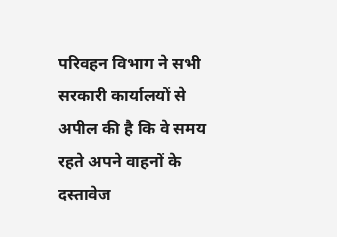परिवहन विभाग ने सभी सरकारी कार्यालयों से अपील की है कि वे समय रहते अपने वाहनों के दस्तावेज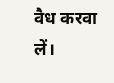वैध करवा लें।